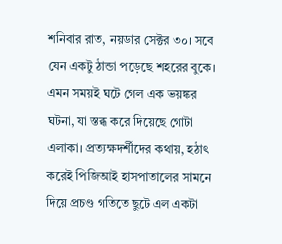শনিবার রাত, নয়ডার সেক্টর ৩০। সবে যেন একটু ঠান্ডা পড়েছে শহরের বুকে। এমন সময়ই ঘটে গেল এক ভয়ঙ্কর ঘটনা, যা স্তব্ধ করে দিয়েছে গোটা এলাকা। প্রত্যক্ষদর্শীদের কথায়, হঠাৎ করেই পিজিআই হাসপাতালের সামনে দিয়ে প্রচণ্ড গতিতে ছুটে এল একটা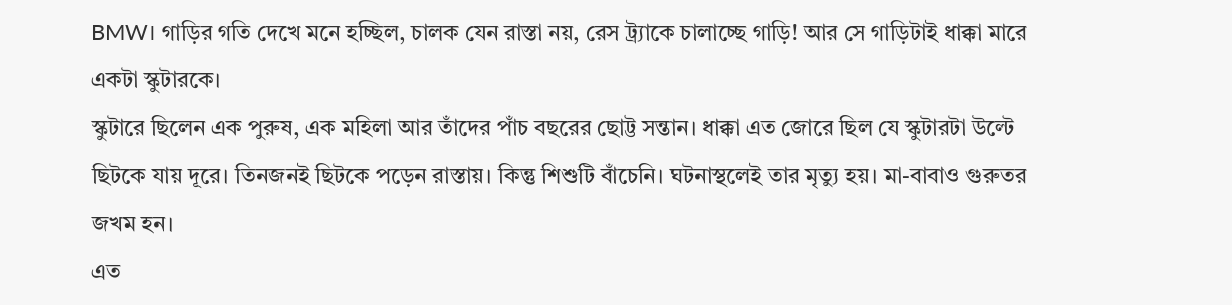BMW। গাড়ির গতি দেখে মনে হচ্ছিল, চালক যেন রাস্তা নয়, রেস ট্র্যাকে চালাচ্ছে গাড়ি! আর সে গাড়িটাই ধাক্কা মারে একটা স্কুটারকে।
স্কুটারে ছিলেন এক পুরুষ, এক মহিলা আর তাঁদের পাঁচ বছরের ছোট্ট সন্তান। ধাক্কা এত জোরে ছিল যে স্কুটারটা উল্টে ছিটকে যায় দূরে। তিনজনই ছিটকে পড়েন রাস্তায়। কিন্তু শিশুটি বাঁচেনি। ঘটনাস্থলেই তার মৃত্যু হয়। মা-বাবাও গুরুতর জখম হন।
এত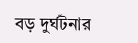বড় দুর্ঘটনার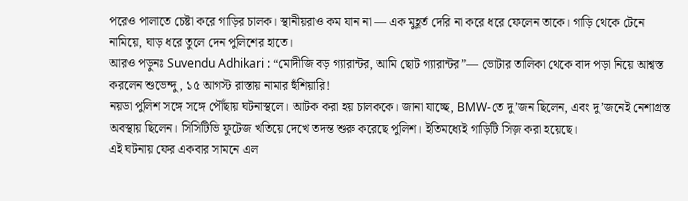পরেও পালাতে চেষ্টা করে গাড়ির চালক। স্থানীয়রাও কম যান না — এক মুহূর্ত দেরি না করে ধরে ফেলেন তাকে। গাড়ি থেকে টেনে নামিয়ে, ঘাড় ধরে তুলে দেন পুলিশের হাতে।
আরও পড়ুনঃ Suvendu Adhikari : “মোদীজি বড় গ্যারান্টর, আমি ছোট গ্যারান্টর”— ভোটার তালিকা থেকে বাদ পড়া নিয়ে আশ্বস্ত করলেন শুভেন্দু, ১৫ আগস্ট রাস্তায় নামার হুঁশিয়ারি!
নয়ডা পুলিশ সঙ্গে সঙ্গে পৌঁছায় ঘটনাস্থলে। আটক করা হয় চালককে। জানা যাচ্ছে, BMW-তে দু’জন ছিলেন, এবং দু’জনেই নেশাগ্রস্ত অবস্থায় ছিলেন। সিসিটিভি ফুটেজ খতিয়ে দেখে তদন্ত শুরু করেছে পুলিশ। ইতিমধ্যেই গাড়িটি সিজ় করা হয়েছে।
এই ঘটনায় ফের একবার সামনে এল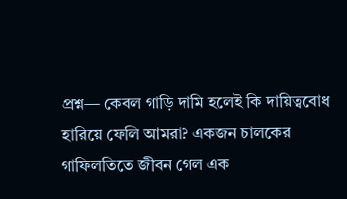প্রশ্ন— কেবল গাড়ি দামি হলেই কি দায়িত্ববোধ হারিয়ে ফেলি আমরা? একজন চালকের গাফিলতিতে জীবন গেল এক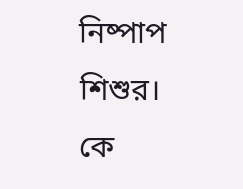নিষ্পাপ শিশুর। কে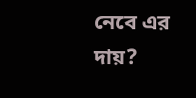নেবে এর দায়?